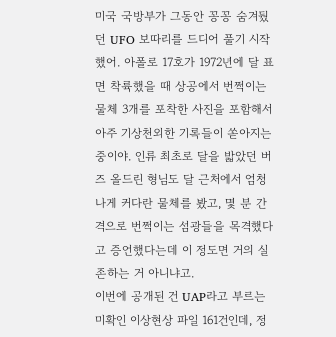미국 국방부가 그동안 꽁꽁 숨겨뒀던 UFO 보따리를 드디어 풀기 시작했어. 아폴로 17호가 1972년에 달 표면 착륙했을 때 상공에서 번쩍이는 물체 3개를 포착한 사진을 포함해서 아주 기상천외한 기록들이 쏟아지는 중이야. 인류 최초로 달을 밟았던 버즈 올드린 형님도 달 근처에서 엄청나게 커다란 물체를 봤고, 몇 분 간격으로 번쩍이는 섬광들을 목격했다고 증언했다는데 이 정도면 거의 실존하는 거 아니냐고.
이번에 공개된 건 UAP라고 부르는 미확인 이상현상 파일 161건인데, 정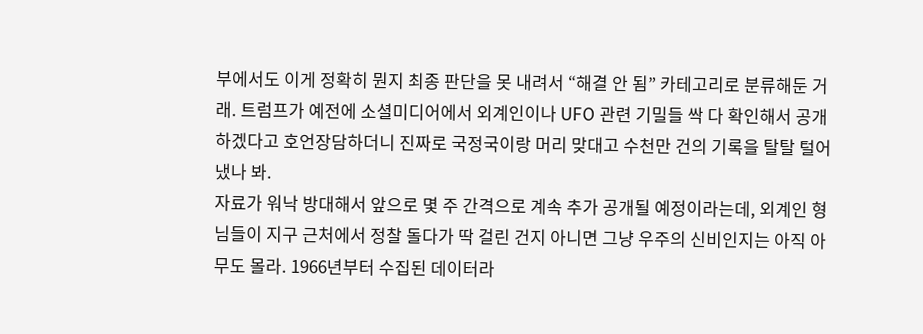부에서도 이게 정확히 뭔지 최종 판단을 못 내려서 “해결 안 됨” 카테고리로 분류해둔 거래. 트럼프가 예전에 소셜미디어에서 외계인이나 UFO 관련 기밀들 싹 다 확인해서 공개하겠다고 호언장담하더니 진짜로 국정국이랑 머리 맞대고 수천만 건의 기록을 탈탈 털어냈나 봐.
자료가 워낙 방대해서 앞으로 몇 주 간격으로 계속 추가 공개될 예정이라는데, 외계인 형님들이 지구 근처에서 정찰 돌다가 딱 걸린 건지 아니면 그냥 우주의 신비인지는 아직 아무도 몰라. 1966년부터 수집된 데이터라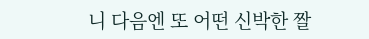니 다음엔 또 어떤 신박한 짤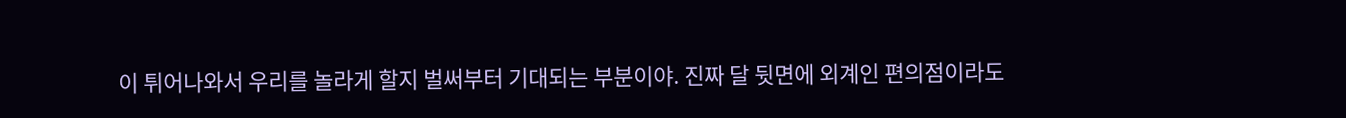이 튀어나와서 우리를 놀라게 할지 벌써부터 기대되는 부분이야. 진짜 달 뒷면에 외계인 편의점이라도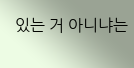있는 거 아니냐는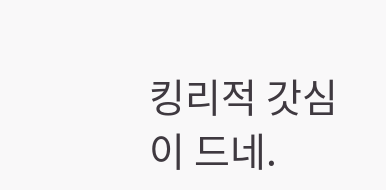킹리적 갓심이 드네.